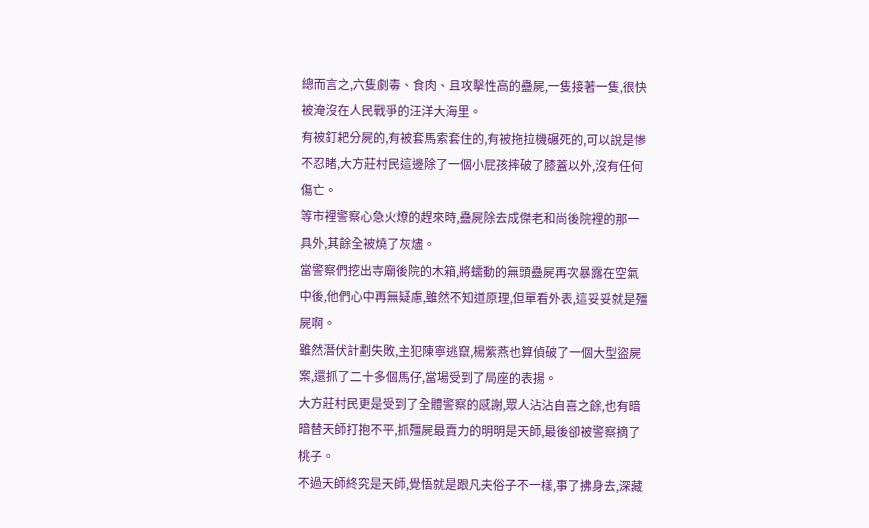總而言之,六隻劇毒、食肉、且攻擊性高的蠱屍,一隻接著一隻,很快被淹沒在人民戰爭的汪洋大海里。
有被釘耙分屍的,有被套馬索套住的,有被拖拉機碾死的,可以說是慘不忍睹,大方莊村民這邊除了一個小屁孩摔破了膝蓋以外,沒有任何傷亡。
等市裡警察心急火燎的趕來時,蠱屍除去成傑老和尚後院裡的那一具外,其餘全被燒了灰燼。
當警察們挖出寺廟後院的木箱,將蠕動的無頭蠱屍再次暴露在空氣中後,他們心中再無疑慮,雖然不知道原理,但單看外表,這妥妥就是殭屍啊。
雖然潛伏計劃失敗,主犯陳寧逃竄,楊紫燕也算偵破了一個大型盜屍案,還抓了二十多個馬仔,當場受到了局座的表揚。
大方莊村民更是受到了全體警察的感謝,眾人沾沾自喜之餘,也有暗暗替天師打抱不平,抓殭屍最賣力的明明是天師,最後卻被警察摘了桃子。
不過天師終究是天師,覺悟就是跟凡夫俗子不一樣,事了拂身去,深藏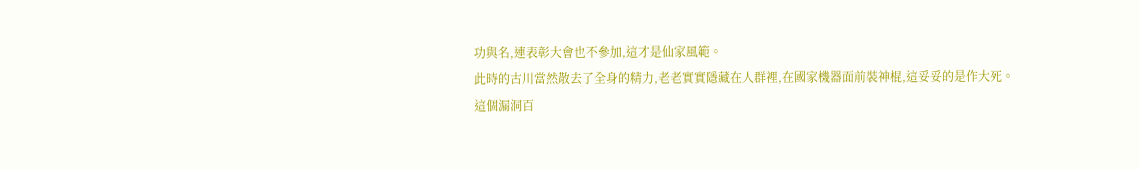功與名,連表彰大會也不參加,這才是仙家風範。
此時的古川當然散去了全身的精力,老老實實隱藏在人群裡,在國家機器面前裝神棍,這妥妥的是作大死。
這個漏洞百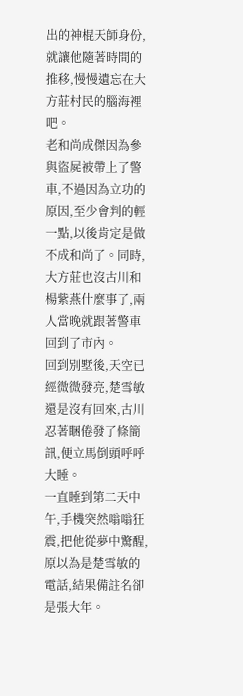出的神棍天師身份,就讓他隨著時間的推移,慢慢遺忘在大方莊村民的腦海裡吧。
老和尚成傑因為參與盜屍被帶上了警車,不過因為立功的原因,至少會判的輕一點,以後肯定是做不成和尚了。同時,大方莊也沒古川和楊紫燕什麼事了,兩人當晚就跟著警車回到了市內。
回到別墅後,天空已經微微發亮,楚雪敏還是沒有回來,古川忍著睏倦發了條簡訊,便立馬倒頭呼呼大睡。
一直睡到第二天中午,手機突然嗡嗡狂震,把他從夢中驚醒,原以為是楚雪敏的電話,結果備註名卻是張大年。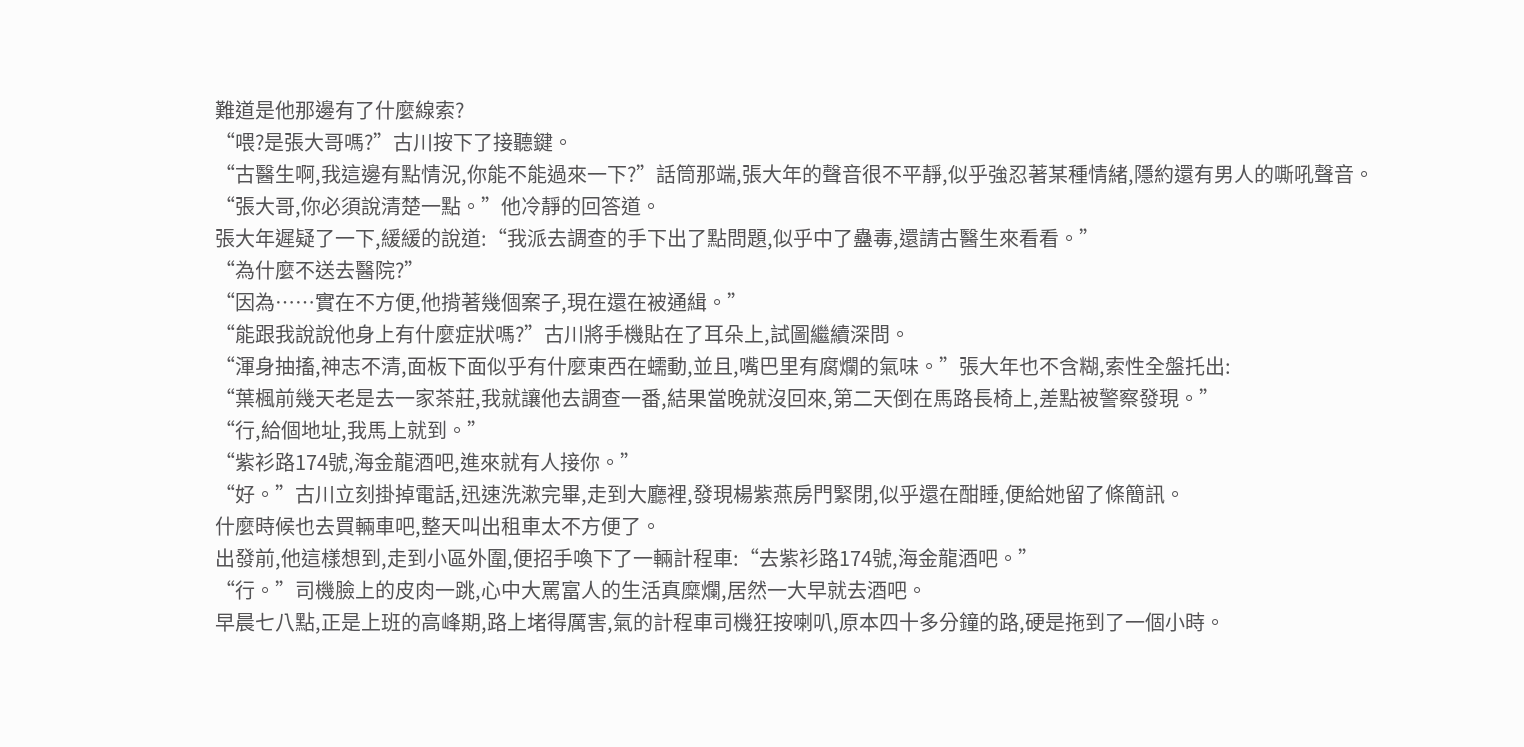難道是他那邊有了什麼線索?
“喂?是張大哥嗎?”古川按下了接聽鍵。
“古醫生啊,我這邊有點情況,你能不能過來一下?”話筒那端,張大年的聲音很不平靜,似乎強忍著某種情緒,隱約還有男人的嘶吼聲音。
“張大哥,你必須說清楚一點。”他冷靜的回答道。
張大年遲疑了一下,緩緩的說道:“我派去調查的手下出了點問題,似乎中了蠱毒,還請古醫生來看看。”
“為什麼不送去醫院?”
“因為……實在不方便,他揹著幾個案子,現在還在被通緝。”
“能跟我說說他身上有什麼症狀嗎?”古川將手機貼在了耳朵上,試圖繼續深問。
“渾身抽搐,神志不清,面板下面似乎有什麼東西在蠕動,並且,嘴巴里有腐爛的氣味。”張大年也不含糊,索性全盤托出:
“葉楓前幾天老是去一家茶莊,我就讓他去調查一番,結果當晚就沒回來,第二天倒在馬路長椅上,差點被警察發現。”
“行,給個地址,我馬上就到。”
“紫衫路174號,海金龍酒吧,進來就有人接你。”
“好。”古川立刻掛掉電話,迅速洗漱完畢,走到大廳裡,發現楊紫燕房門緊閉,似乎還在酣睡,便給她留了條簡訊。
什麼時候也去買輛車吧,整天叫出租車太不方便了。
出發前,他這樣想到,走到小區外圍,便招手喚下了一輛計程車:“去紫衫路174號,海金龍酒吧。”
“行。”司機臉上的皮肉一跳,心中大罵富人的生活真糜爛,居然一大早就去酒吧。
早晨七八點,正是上班的高峰期,路上堵得厲害,氣的計程車司機狂按喇叭,原本四十多分鐘的路,硬是拖到了一個小時。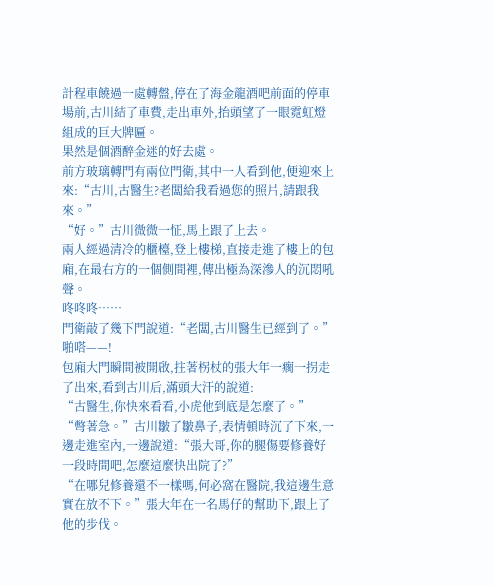計程車饒過一處轉盤,停在了海金龍酒吧前面的停車場前,古川結了車費,走出車外,抬頭望了一眼霓虹燈組成的巨大牌匾。
果然是個酒醉金迷的好去處。
前方玻璃轉門有兩位門衛,其中一人看到他,便迎來上來:“古川,古醫生?老闆給我看過您的照片,請跟我來。”
“好。”古川微微一怔,馬上跟了上去。
兩人經過清冷的櫃檯,登上樓梯,直接走進了樓上的包廂,在最右方的一個側間裡,傳出極為深滲人的沉悶吼聲。
咚咚咚……
門衛敲了幾下門說道:“老闆,古川醫生已經到了。”
啪嗒——!
包廂大門瞬間被開啟,拄著柺杖的張大年一瘸一拐走了出來,看到古川后,滿頭大汗的說道:
“古醫生,你快來看看,小虎他到底是怎麼了。”
“彆著急。”古川皺了皺鼻子,表情頓時沉了下來,一邊走進室內,一邊說道:“張大哥,你的腿傷要修養好一段時間吧,怎麼這麼快出院了?”
“在哪兒修養還不一樣嗎,何必窩在醫院,我這邊生意實在放不下。”張大年在一名馬仔的幫助下,跟上了他的步伐。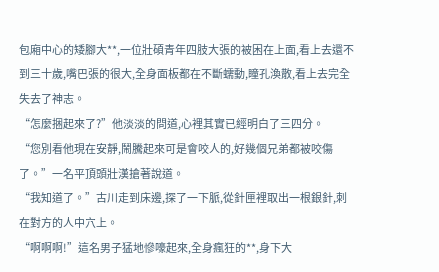包廂中心的矮腳大**,一位壯碩青年四肢大張的被困在上面,看上去還不到三十歲,嘴巴張的很大,全身面板都在不斷蠕動,瞳孔渙散,看上去完全失去了神志。
“怎麼捆起來了?”他淡淡的問道,心裡其實已經明白了三四分。
“您別看他現在安靜,鬧騰起來可是會咬人的,好幾個兄弟都被咬傷了。”一名平頂頭壯漢搶著說道。
“我知道了。”古川走到床邊,探了一下脈,從針匣裡取出一根銀針,刺在對方的人中穴上。
“啊啊啊!”這名男子猛地慘嚎起來,全身瘋狂的**,身下大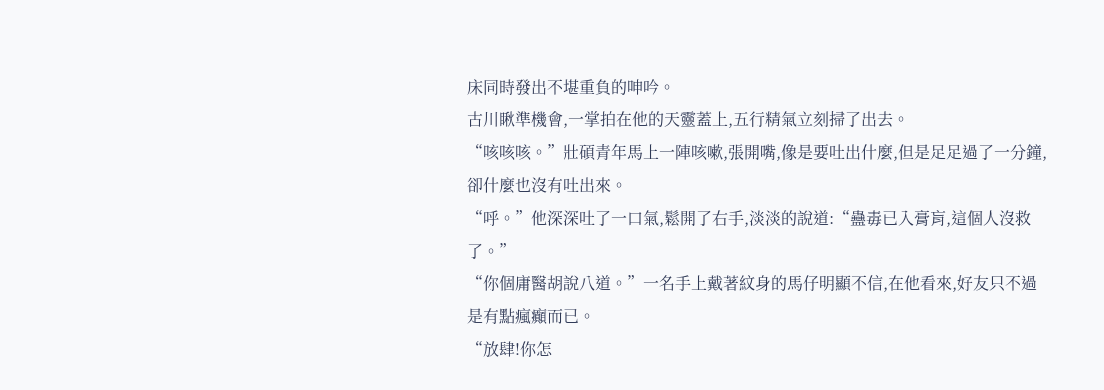床同時發出不堪重負的呻吟。
古川瞅準機會,一掌拍在他的天靈蓋上,五行精氣立刻掃了出去。
“咳咳咳。”壯碩青年馬上一陣咳嗽,張開嘴,像是要吐出什麼,但是足足過了一分鐘,卻什麼也沒有吐出來。
“呼。”他深深吐了一口氣,鬆開了右手,淡淡的說道:“蠱毒已入膏肓,這個人沒救了。”
“你個庸醫胡說八道。”一名手上戴著紋身的馬仔明顯不信,在他看來,好友只不過是有點瘋癲而已。
“放肆!你怎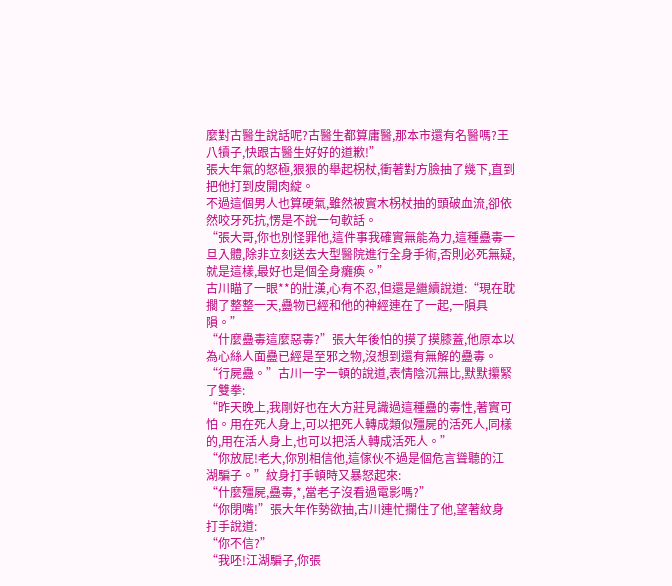麼對古醫生說話呢?古醫生都算庸醫,那本市還有名醫嗎?王八犢子,快跟古醫生好好的道歉!”
張大年氣的怒極,狠狠的舉起柺杖,衝著對方臉抽了幾下,直到把他打到皮開肉綻。
不過這個男人也算硬氣,雖然被實木柺杖抽的頭破血流,卻依然咬牙死抗,愣是不說一句軟話。
“張大哥,你也別怪罪他,這件事我確實無能為力,這種蠱毒一旦入體,除非立刻送去大型醫院進行全身手術,否則必死無疑,就是這樣,最好也是個全身癱瘓。”
古川瞄了一眼**的壯漢,心有不忍,但還是繼續說道:“現在耽擱了整整一天,蠱物已經和他的神經連在了一起,一隕具隕。”
“什麼蠱毒這麼惡毒?”張大年後怕的摸了摸膝蓋,他原本以為心絲人面蠱已經是至邪之物,沒想到還有無解的蠱毒。
“行屍蠱。”古川一字一頓的說道,表情陰沉無比,默默攥緊了雙拳:
“昨天晚上,我剛好也在大方莊見識過這種蠱的毒性,著實可怕。用在死人身上,可以把死人轉成類似殭屍的活死人,同樣的,用在活人身上,也可以把活人轉成活死人。”
“你放屁!老大,你別相信他,這傢伙不過是個危言聳聽的江湖騙子。”紋身打手頓時又暴怒起來:
“什麼殭屍,蠱毒,*,當老子沒看過電影嗎?”
“你閉嘴!”張大年作勢欲抽,古川連忙攔住了他,望著紋身打手說道:
“你不信?”
“我呸!江湖騙子,你張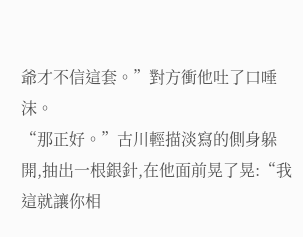爺才不信這套。”對方衝他吐了口唾沫。
“那正好。”古川輕描淡寫的側身躲開,抽出一根銀針,在他面前晃了晃:“我這就讓你相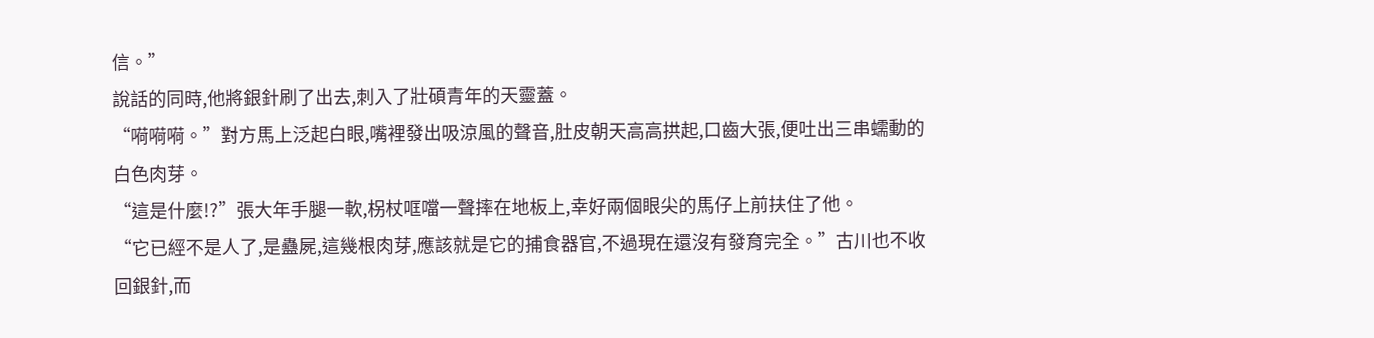信。”
說話的同時,他將銀針刷了出去,刺入了壯碩青年的天靈蓋。
“嗬嗬嗬。”對方馬上泛起白眼,嘴裡發出吸涼風的聲音,肚皮朝天高高拱起,口齒大張,便吐出三串蠕動的白色肉芽。
“這是什麼!?”張大年手腿一軟,柺杖哐噹一聲摔在地板上,幸好兩個眼尖的馬仔上前扶住了他。
“它已經不是人了,是蠱屍,這幾根肉芽,應該就是它的捕食器官,不過現在還沒有發育完全。”古川也不收回銀針,而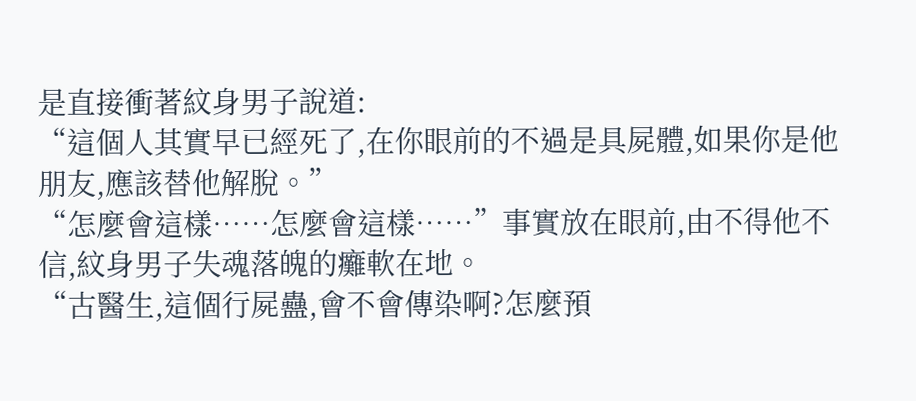是直接衝著紋身男子說道:
“這個人其實早已經死了,在你眼前的不過是具屍體,如果你是他朋友,應該替他解脫。”
“怎麼會這樣……怎麼會這樣……”事實放在眼前,由不得他不信,紋身男子失魂落魄的癱軟在地。
“古醫生,這個行屍蠱,會不會傳染啊?怎麼預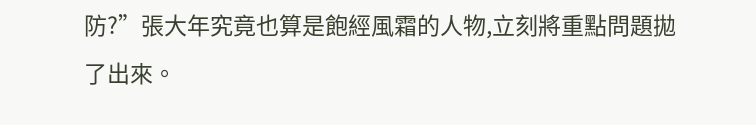防?”張大年究竟也算是飽經風霜的人物,立刻將重點問題拋了出來。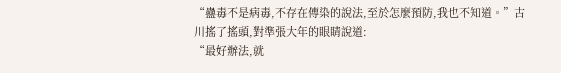“蠱毒不是病毒,不存在傳染的說法,至於怎麼預防,我也不知道。”古川搖了搖頭,對準張大年的眼睛說道:
“最好辦法,就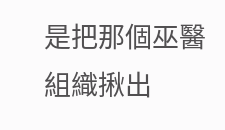是把那個巫醫組織揪出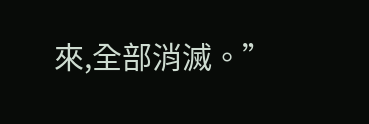來,全部消滅。”